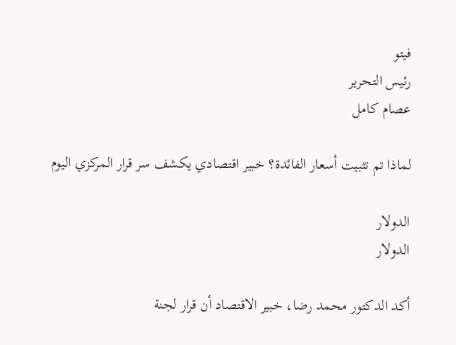فيتو
رئيس التحرير
عصام كامل

لماذا تم تثبيت أسعار الفائدة؟ خبير اقتصادي يكشف سر قرار المركزي اليوم

الدولار
الدولار

أكد الدكتور محمد رضا، خبير الاقتصاد أن قرار لجنة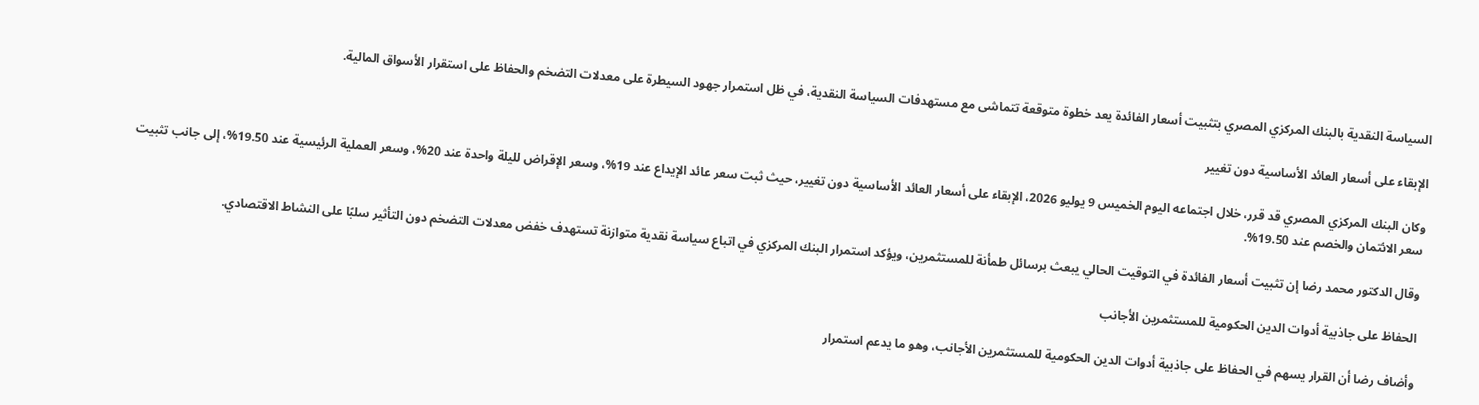السياسة النقدية بالبنك المركزي المصري بتثبيت أسعار الفائدة يعد خطوة متوقعة تتماشى مع مستهدفات السياسة النقدية، في ظل استمرار جهود السيطرة على معدلات التضخم والحفاظ على استقرار الأسواق المالية.

الإبقاء على أسعار العائد الأساسية دون تغيير

وكان البنك المركزي المصري قد قرر، خلال اجتماعه اليوم الخميس 9 يوليو 2026، الإبقاء على أسعار العائد الأساسية دون تغيير، حيث ثبت سعر عائد الإيداع عند 19%، وسعر الإقراض لليلة واحدة عند 20%، وسعر العملية الرئيسية عند 19.50%، إلى جانب تثبيت سعر الائتمان والخصم عند 19.50%.

وقال الدكتور محمد رضا إن تثبيت أسعار الفائدة في التوقيت الحالي يبعث برسائل طمأنة للمستثمرين، ويؤكد استمرار البنك المركزي في اتباع سياسة نقدية متوازنة تستهدف خفض معدلات التضخم دون التأثير سلبًا على النشاط الاقتصادي.

الحفاظ على جاذبية أدوات الدين الحكومية للمستثمرين الأجانب

وأضاف رضا أن القرار يسهم في الحفاظ على جاذبية أدوات الدين الحكومية للمستثمرين الأجانب، وهو ما يدعم استمرار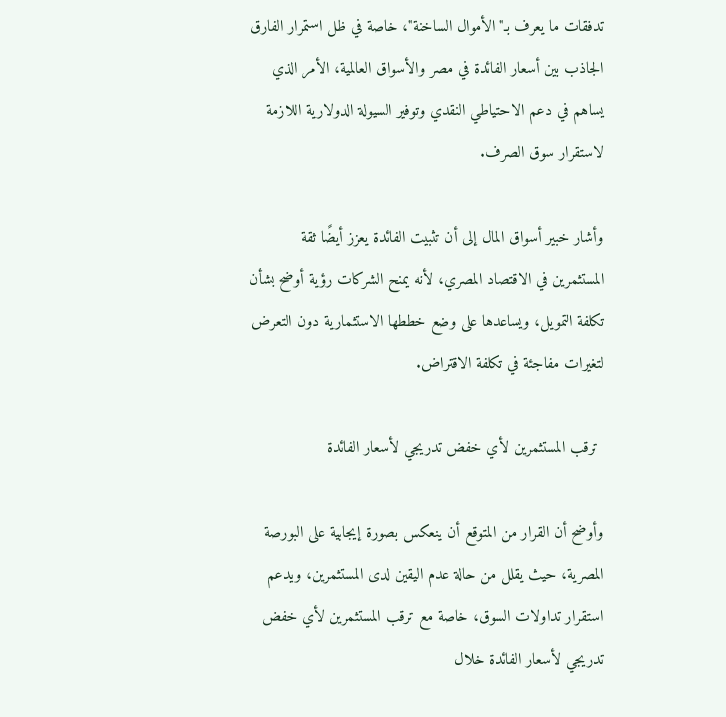تدفقات ما يعرف بـ"الأموال الساخنة"، خاصة في ظل استمرار الفارق الجاذب بين أسعار الفائدة في مصر والأسواق العالمية، الأمر الذي يساهم في دعم الاحتياطي النقدي وتوفير السيولة الدولارية اللازمة لاستقرار سوق الصرف.

وأشار خبير أسواق المال إلى أن تثبيت الفائدة يعزز أيضًا ثقة المستثمرين في الاقتصاد المصري، لأنه يمنح الشركات رؤية أوضح بشأن تكلفة التمويل، ويساعدها على وضع خططها الاستثمارية دون التعرض لتغيرات مفاجئة في تكلفة الاقتراض.

 ترقب المستثمرين لأي خفض تدريجي لأسعار الفائدة

وأوضح أن القرار من المتوقع أن ينعكس بصورة إيجابية على البورصة المصرية، حيث يقلل من حالة عدم اليقين لدى المستثمرين، ويدعم استقرار تداولات السوق، خاصة مع ترقب المستثمرين لأي خفض تدريجي لأسعار الفائدة خلال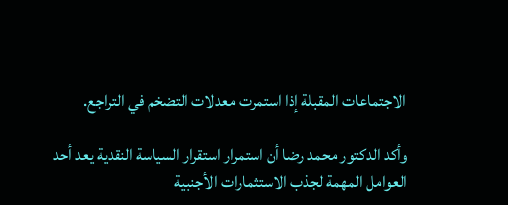الاجتماعات المقبلة إذا استمرت معدلات التضخم في التراجع.

وأكد الدكتور محمد رضا أن استمرار استقرار السياسة النقدية يعد أحد العوامل المهمة لجذب الاستثمارات الأجنبية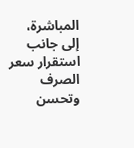المباشرة، إلى جانب استقرار سعر الصرف وتحسن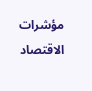مؤشرات الاقتصاد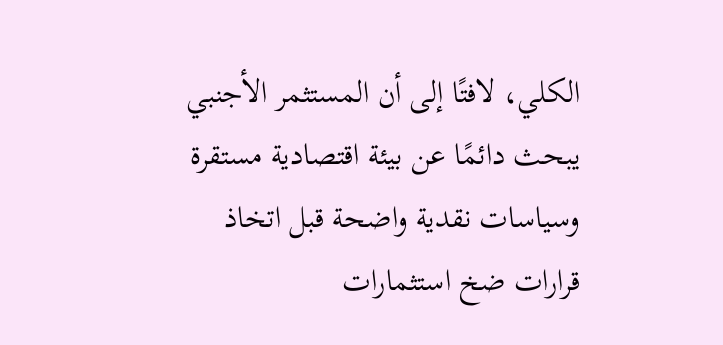الكلي، لافتًا إلى أن المستثمر الأجنبي يبحث دائمًا عن بيئة اقتصادية مستقرة وسياسات نقدية واضحة قبل اتخاذ قرارات ضخ استثمارات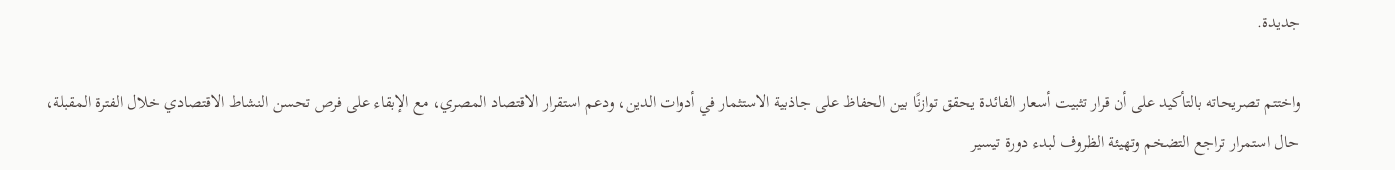جديدة.

واختتم تصريحاته بالتأكيد على أن قرار تثبيت أسعار الفائدة يحقق توازنًا بين الحفاظ على جاذبية الاستثمار في أدوات الدين، ودعم استقرار الاقتصاد المصري، مع الإبقاء على فرص تحسن النشاط الاقتصادي خلال الفترة المقبلة، حال استمرار تراجع التضخم وتهيئة الظروف لبدء دورة تيسير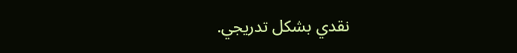نقدي بشكل تدريجي.